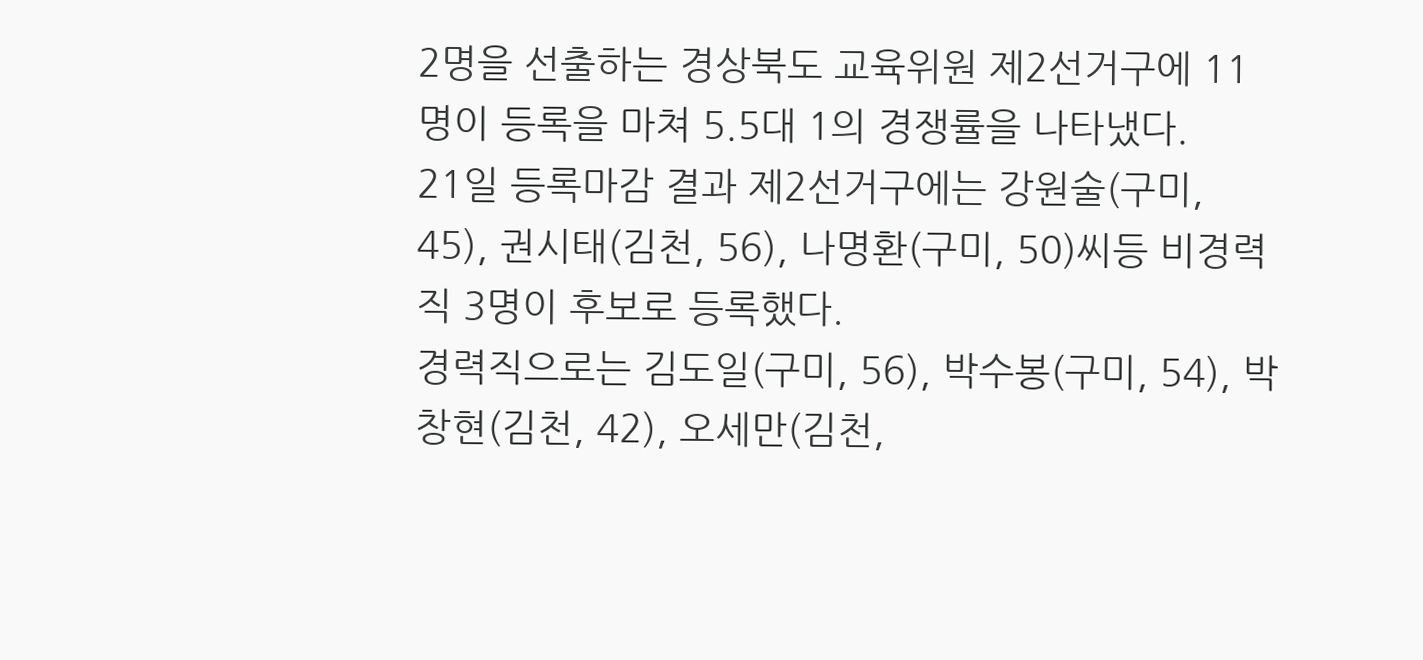2명을 선출하는 경상북도 교육위원 제2선거구에 11명이 등록을 마쳐 5.5대 1의 경쟁률을 나타냈다.
21일 등록마감 결과 제2선거구에는 강원술(구미, 45), 권시태(김천, 56), 나명환(구미, 50)씨등 비경력직 3명이 후보로 등록했다.
경력직으로는 김도일(구미, 56), 박수봉(구미, 54), 박창현(김천, 42), 오세만(김천,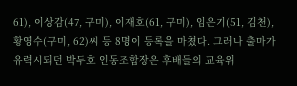61), 이상감(47, 구미), 이재호(61, 구미), 임은기(51, 김천), 황영수(구미, 62)씨 등 8명이 등록을 마쳤다. 그러나 출마가 유력시되던 박두호 인동조합장은 후배들의 교육위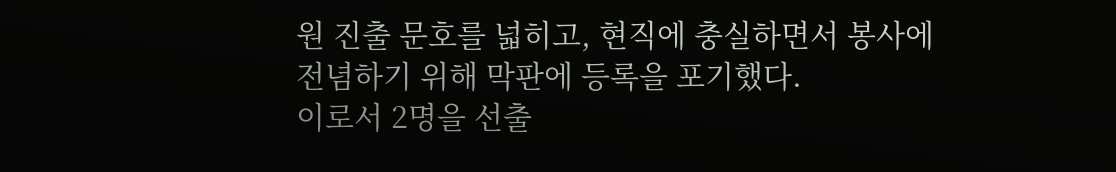원 진출 문호를 넓히고, 현직에 충실하면서 봉사에 전념하기 위해 막판에 등록을 포기했다.
이로서 2명을 선출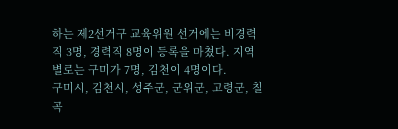하는 제2선거구 교육위원 선거에는 비경력직 3명, 경력직 8명이 등록을 마쳤다. 지역별로는 구미가 7명, 김천이 4명이다.
구미시, 김천시, 성주군, 군위군, 고령군, 칠곡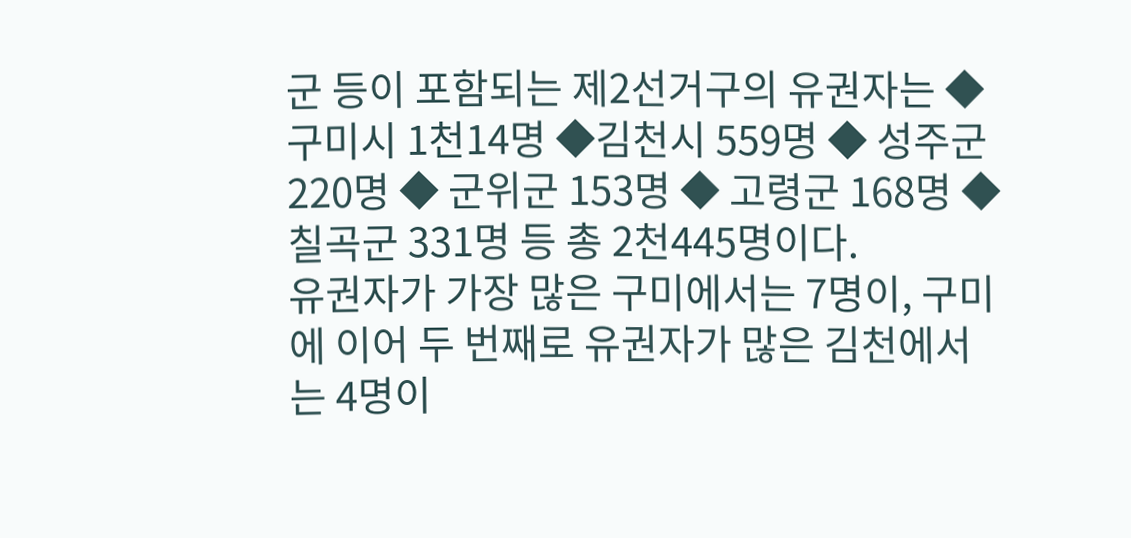군 등이 포함되는 제2선거구의 유권자는 ◆ 구미시 1천14명 ◆김천시 559명 ◆ 성주군 220명 ◆ 군위군 153명 ◆ 고령군 168명 ◆ 칠곡군 331명 등 총 2천445명이다.
유권자가 가장 많은 구미에서는 7명이, 구미에 이어 두 번째로 유권자가 많은 김천에서는 4명이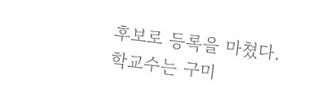후보로 등록을 마쳤다.
학교수는 구미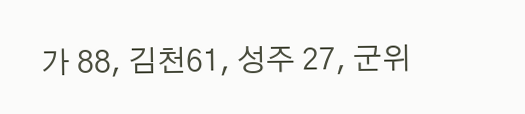가 88, 김천61, 성주 27, 군위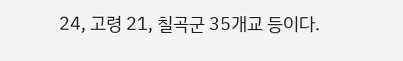24, 고령 21, 칠곡군 35개교 등이다.